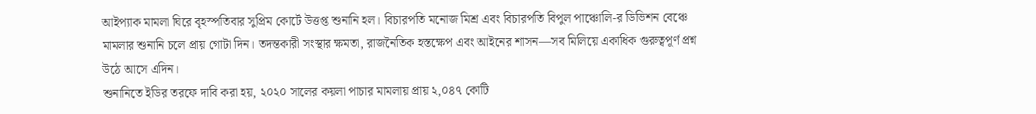আইপ্যাক মামলা ঘিরে বৃহস্পতিবার সুপ্রিম কোর্টে উত্তপ্ত শুনানি হল। বিচারপতি মনোজ মিশ্র এবং বিচারপতি বিপুল পাঞ্চোলি-র ডিভিশন বেঞ্চে মামলার শুনানি চলে প্রায় গোটা দিন। তদন্তকারী সংস্থার ক্ষমতা, রাজনৈতিক হস্তক্ষেপ এবং আইনের শাসন—সব মিলিয়ে একাধিক গুরুত্বপূর্ণ প্রশ্ন উঠে আসে এদিন।
শুনানিতে ইডির তরফে দাবি করা হয়, ২০২০ সালের কয়লা পাচার মামলায় প্রায় ২,০৪৭ কোটি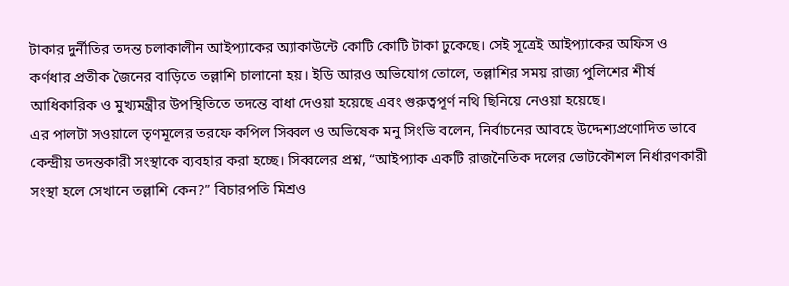টাকার দুর্নীতির তদন্ত চলাকালীন আইপ্যাকের অ্যাকাউন্টে কোটি কোটি টাকা ঢুকেছে। সেই সূত্রেই আইপ্যাকের অফিস ও কর্ণধার প্রতীক জৈনের বাড়িতে তল্লাশি চালানো হয়। ইডি আরও অভিযোগ তোলে, তল্লাশির সময় রাজ্য পুলিশের শীর্ষ আধিকারিক ও মুখ্যমন্ত্রীর উপস্থিতিতে তদন্তে বাধা দেওয়া হয়েছে এবং গুরুত্বপূর্ণ নথি ছিনিয়ে নেওয়া হয়েছে।
এর পালটা সওয়ালে তৃণমূলের তরফে কপিল সিব্বল ও অভিষেক মনু সিংভি বলেন, নির্বাচনের আবহে উদ্দেশ্যপ্রণোদিত ভাবে কেন্দ্রীয় তদন্তকারী সংস্থাকে ব্যবহার করা হচ্ছে। সিব্বলের প্রশ্ন, “আইপ্যাক একটি রাজনৈতিক দলের ভোটকৌশল নির্ধারণকারী সংস্থা হলে সেখানে তল্লাশি কেন?” বিচারপতি মিশ্রও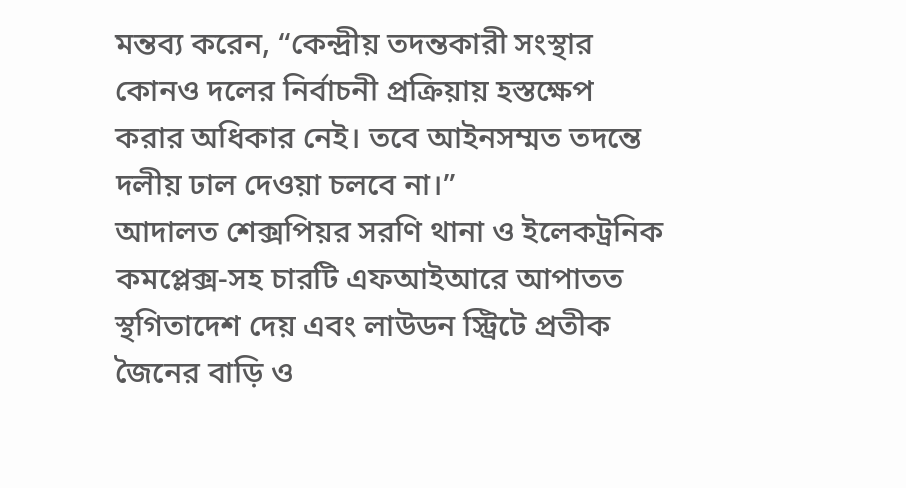মন্তব্য করেন, “কেন্দ্রীয় তদন্তকারী সংস্থার কোনও দলের নির্বাচনী প্রক্রিয়ায় হস্তক্ষেপ করার অধিকার নেই। তবে আইনসম্মত তদন্তে দলীয় ঢাল দেওয়া চলবে না।”
আদালত শেক্সপিয়র সরণি থানা ও ইলেকট্রনিক কমপ্লেক্স-সহ চারটি এফআইআরে আপাতত স্থগিতাদেশ দেয় এবং লাউডন স্ট্রিটে প্রতীক জৈনের বাড়ি ও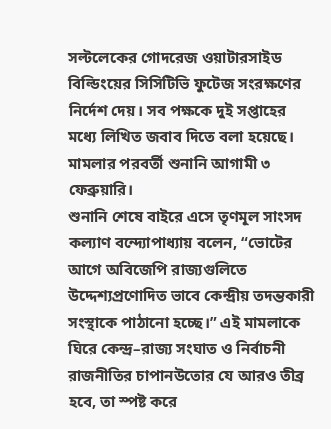সল্টলেকের গোদরেজ ওয়াটারসাইড বিল্ডিংয়ের সিসিটিভি ফুটেজ সংরক্ষণের নির্দেশ দেয়। সব পক্ষকে দুই সপ্তাহের মধ্যে লিখিত জবাব দিতে বলা হয়েছে। মামলার পরবর্তী শুনানি আগামী ৩ ফেব্রুয়ারি।
শুনানি শেষে বাইরে এসে তৃণমূল সাংসদ কল্যাণ বন্দ্যোপাধ্যায় বলেন, “ভোটের আগে অবিজেপি রাজ্যগুলিতে উদ্দেশ্যপ্রণোদিত ভাবে কেন্দ্রীয় তদন্তকারী সংস্থাকে পাঠানো হচ্ছে।” এই মামলাকে ঘিরে কেন্দ্র–রাজ্য সংঘাত ও নির্বাচনী রাজনীতির চাপানউতোর যে আরও তীব্র হবে, তা স্পষ্ট করে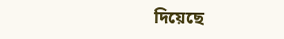দিয়েছে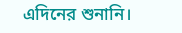এদিনের শুনানি।